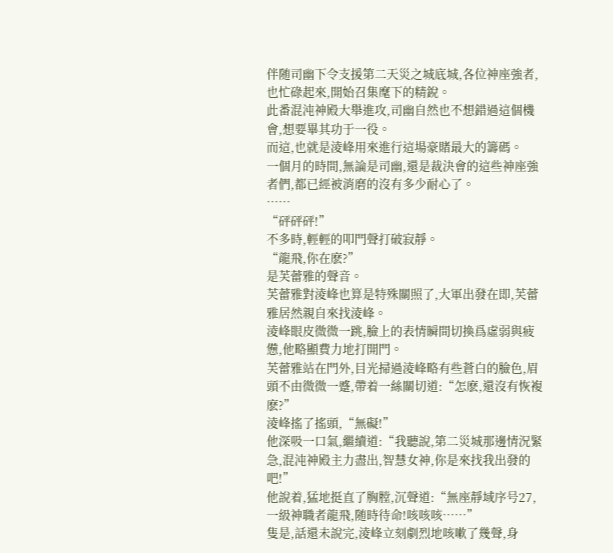伴随司幽下令支援第二天災之城底城,各位神座強者,也忙碌起來,開始召集麾下的精銳。
此番混沌神殿大舉進攻,司幽自然也不想錯過這個機會,想要畢其功于一役。
而這,也就是淩峰用來進行這場豪賭最大的籌碼。
一個月的時間,無論是司幽,還是裁決會的這些神座強者們,都已經被消磨的沒有多少耐心了。
……
“砰砰砰!”
不多時,輕輕的叩門聲打破寂靜。
“龍飛,你在麽?”
是芙蕾雅的聲音。
芙蕾雅對淩峰也算是特殊關照了,大軍出發在即,芙蕾雅居然親自來找淩峰。
淩峰眼皮微微一跳,臉上的表情瞬間切換爲虛弱與疲憊,他略顯費力地打開門。
芙蕾雅站在門外,目光掃過淩峰略有些蒼白的臉色,眉頭不由微微一蹙,帶着一絲關切道:“怎麽,還沒有恢複麽?”
淩峰搖了搖頭,“無礙!”
他深吸一口氣,繼續道:“我聽說,第二災城那邊情況緊急,混沌神殿主力盡出,智慧女神,你是來找我出發的吧!”
他說着,猛地挺直了胸膛,沉聲道:“無座靜域序号27,一級神職者龍飛,随時待命!咳咳咳……”
隻是,話還未說完,淩峰立刻劇烈地咳嗽了幾聲,身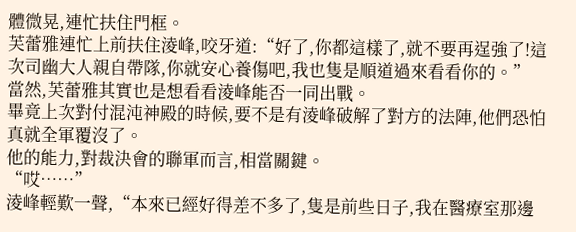體微晃,連忙扶住門框。
芙蕾雅連忙上前扶住淩峰,咬牙道:“好了,你都這樣了,就不要再逞強了!這次司幽大人親自帶隊,你就安心養傷吧,我也隻是順道過來看看你的。”
當然,芙蕾雅其實也是想看看淩峰能否一同出戰。
畢竟上次對付混沌神殿的時候,要不是有淩峰破解了對方的法陣,他們恐怕真就全軍覆沒了。
他的能力,對裁決會的聯軍而言,相當關鍵。
“哎……”
淩峰輕歎一聲,“本來已經好得差不多了,隻是前些日子,我在醫療室那邊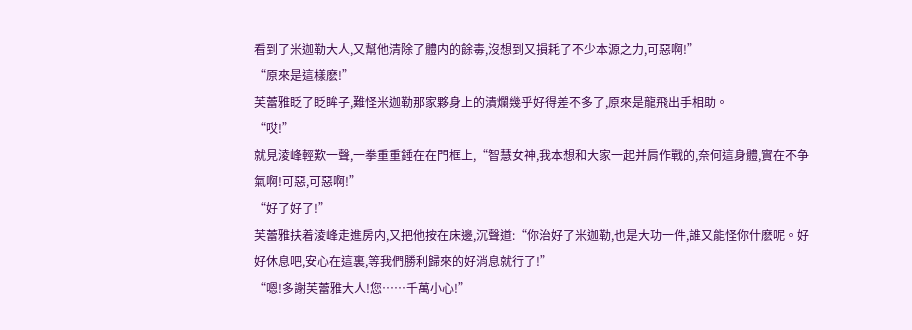看到了米迦勒大人,又幫他清除了體内的餘毒,沒想到又損耗了不少本源之力,可惡啊!”
“原來是這樣麽!”
芙蕾雅眨了眨眸子,難怪米迦勒那家夥身上的潰爛幾乎好得差不多了,原來是龍飛出手相助。
“哎!”
就見淩峰輕歎一聲,一拳重重錘在在門框上,“智慧女神,我本想和大家一起并肩作戰的,奈何這身體,實在不争氣啊!可惡,可惡啊!”
“好了好了!”
芙蕾雅扶着淩峰走進房内,又把他按在床邊,沉聲道:“你治好了米迦勒,也是大功一件,誰又能怪你什麽呢。好好休息吧,安心在這裏,等我們勝利歸來的好消息就行了!”
“嗯!多謝芙蕾雅大人!您……千萬小心!”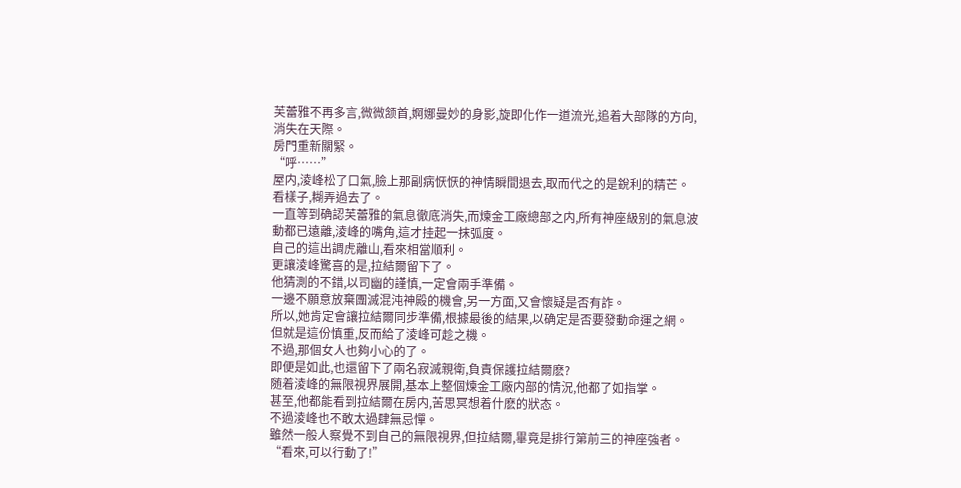芙蕾雅不再多言,微微颔首,婀娜曼妙的身影,旋即化作一道流光,追着大部隊的方向,消失在天際。
房門重新關緊。
“呼……”
屋内,淩峰松了口氣,臉上那副病恹恹的神情瞬間退去,取而代之的是銳利的精芒。
看樣子,糊弄過去了。
一直等到确認芙蕾雅的氣息徹底消失,而煉金工廠總部之内,所有神座級别的氣息波動都已遠離,淩峰的嘴角,這才挂起一抹弧度。
自己的這出調虎離山,看來相當順利。
更讓淩峰驚喜的是,拉結爾留下了。
他猜測的不錯,以司幽的謹慎,一定會兩手準備。
一邊不願意放棄團滅混沌神殿的機會,另一方面,又會懷疑是否有詐。
所以,她肯定會讓拉結爾同步準備,根據最後的結果,以确定是否要發動命運之網。
但就是這份慎重,反而給了淩峰可趁之機。
不過,那個女人也夠小心的了。
即便是如此,也還留下了兩名寂滅親衛,負責保護拉結爾麽?
随着淩峰的無限視界展開,基本上整個煉金工廠内部的情況,他都了如指掌。
甚至,他都能看到拉結爾在房内,苦思冥想着什麽的狀态。
不過淩峰也不敢太過肆無忌憚。
雖然一般人察覺不到自己的無限視界,但拉結爾,畢竟是排行第前三的神座強者。
“看來,可以行動了!”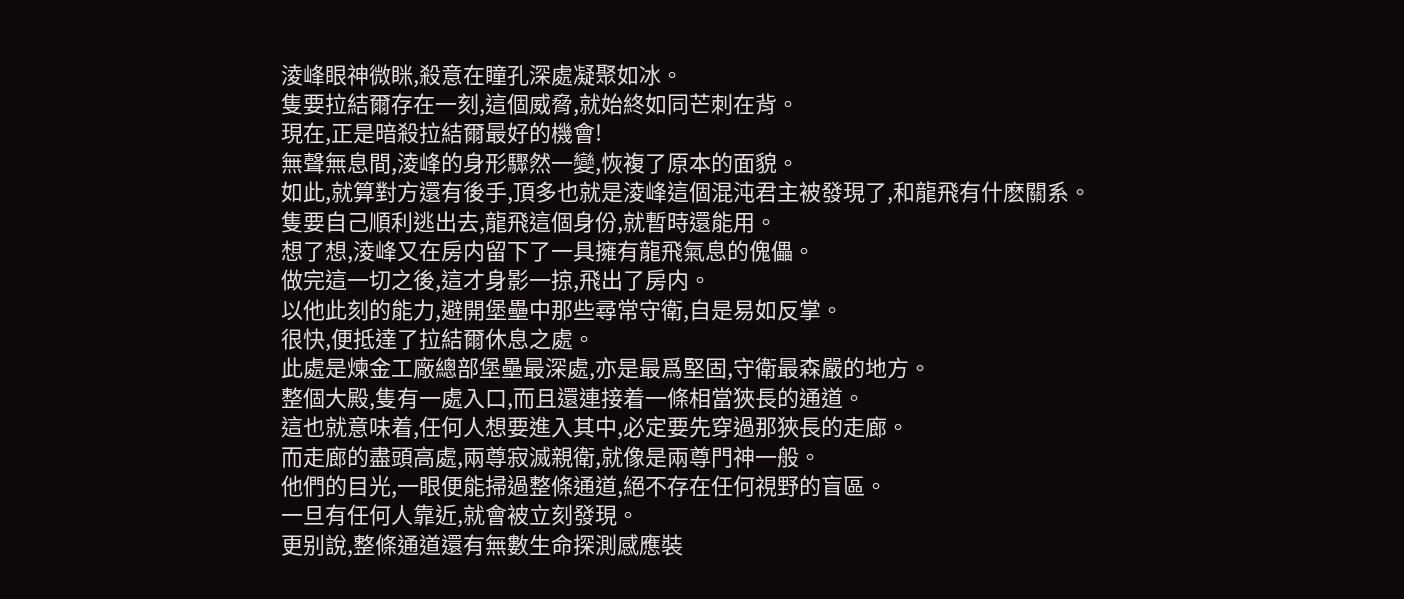淩峰眼神微眯,殺意在瞳孔深處凝聚如冰。
隻要拉結爾存在一刻,這個威脅,就始終如同芒刺在背。
現在,正是暗殺拉結爾最好的機會!
無聲無息間,淩峰的身形驟然一變,恢複了原本的面貌。
如此,就算對方還有後手,頂多也就是淩峰這個混沌君主被發現了,和龍飛有什麽關系。
隻要自己順利逃出去,龍飛這個身份,就暫時還能用。
想了想,淩峰又在房内留下了一具擁有龍飛氣息的傀儡。
做完這一切之後,這才身影一掠,飛出了房内。
以他此刻的能力,避開堡壘中那些尋常守衛,自是易如反掌。
很快,便抵達了拉結爾休息之處。
此處是煉金工廠總部堡壘最深處,亦是最爲堅固,守衛最森嚴的地方。
整個大殿,隻有一處入口,而且還連接着一條相當狹長的通道。
這也就意味着,任何人想要進入其中,必定要先穿過那狹長的走廊。
而走廊的盡頭高處,兩尊寂滅親衛,就像是兩尊門神一般。
他們的目光,一眼便能掃過整條通道,絕不存在任何視野的盲區。
一旦有任何人靠近,就會被立刻發現。
更别說,整條通道還有無數生命探測感應裝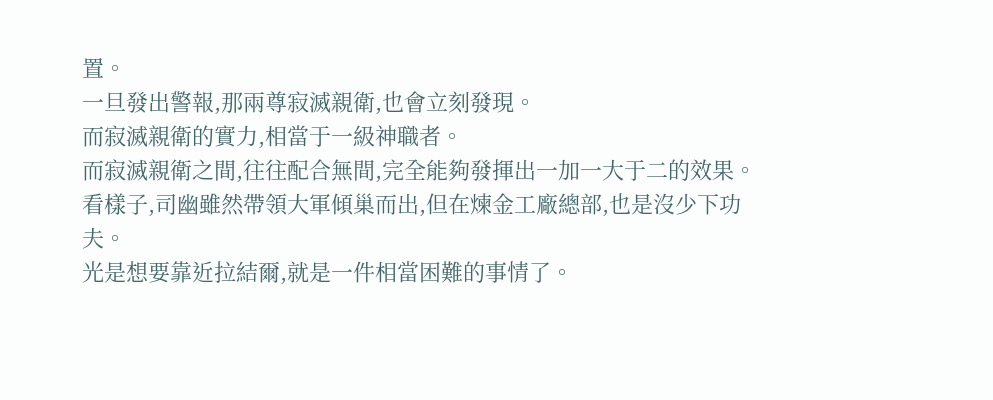置。
一旦發出警報,那兩尊寂滅親衛,也會立刻發現。
而寂滅親衛的實力,相當于一級神職者。
而寂滅親衛之間,往往配合無間,完全能夠發揮出一加一大于二的效果。
看樣子,司幽雖然帶領大軍傾巢而出,但在煉金工廠總部,也是沒少下功夫。
光是想要靠近拉結爾,就是一件相當困難的事情了。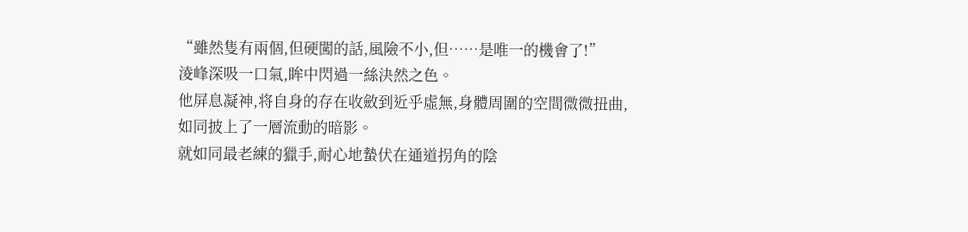“雖然隻有兩個,但硬闖的話,風險不小,但……是唯一的機會了!”
淩峰深吸一口氣,眸中閃過一絲決然之色。
他屏息凝神,将自身的存在收斂到近乎虛無,身體周圍的空間微微扭曲,如同披上了一層流動的暗影。
就如同最老練的獵手,耐心地蟄伏在通道拐角的陰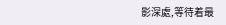影深處,等待着最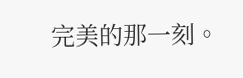完美的那一刻。